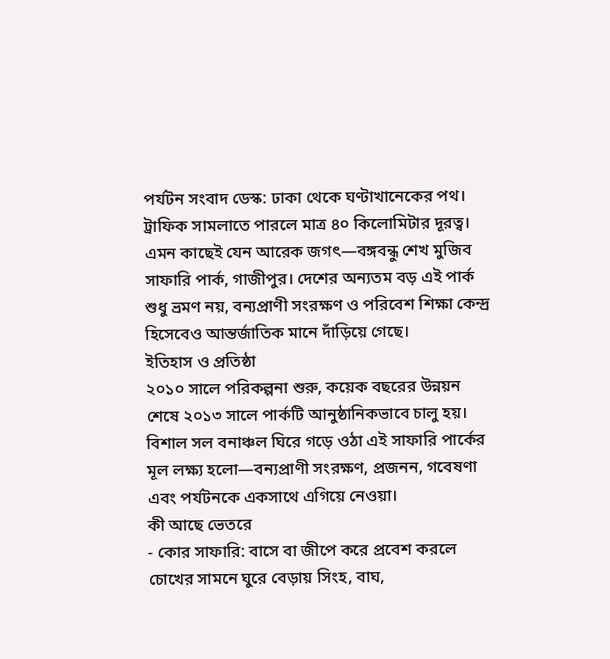পর্যটন সংবাদ ডেস্ক: ঢাকা থেকে ঘণ্টাখানেকের পথ। ট্রাফিক সামলাতে পারলে মাত্র ৪০ কিলোমিটার দূরত্ব। এমন কাছেই যেন আরেক জগৎ—বঙ্গবন্ধু শেখ মুজিব সাফারি পার্ক, গাজীপুর। দেশের অন্যতম বড় এই পার্ক শুধু ভ্রমণ নয়, বন্যপ্রাণী সংরক্ষণ ও পরিবেশ শিক্ষা কেন্দ্র হিসেবেও আন্তর্জাতিক মানে দাঁড়িয়ে গেছে।
ইতিহাস ও প্রতিষ্ঠা
২০১০ সালে পরিকল্পনা শুরু, কয়েক বছরের উন্নয়ন শেষে ২০১৩ সালে পার্কটি আনুষ্ঠানিকভাবে চালু হয়। বিশাল সল বনাঞ্চল ঘিরে গড়ে ওঠা এই সাফারি পার্কের মূল লক্ষ্য হলো—বন্যপ্রাণী সংরক্ষণ, প্রজনন, গবেষণা এবং পর্যটনকে একসাথে এগিয়ে নেওয়া।
কী আছে ভেতরে
- কোর সাফারি: বাসে বা জীপে করে প্রবেশ করলে চোখের সামনে ঘুরে বেড়ায় সিংহ, বাঘ,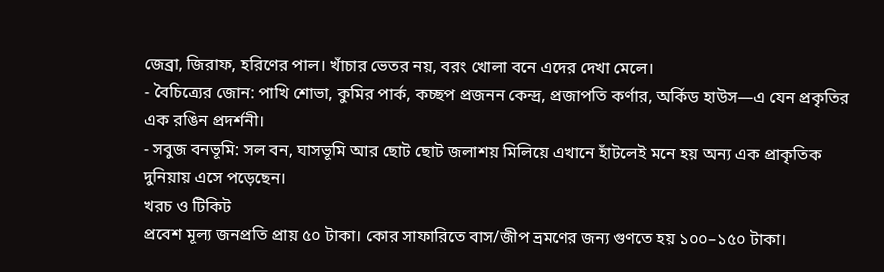জেব্রা, জিরাফ, হরিণের পাল। খাঁচার ভেতর নয়, বরং খোলা বনে এদের দেখা মেলে।
- বৈচিত্র্যের জোন: পাখি শোভা, কুমির পার্ক, কচ্ছপ প্রজনন কেন্দ্র, প্রজাপতি কর্ণার, অর্কিড হাউস—এ যেন প্রকৃতির এক রঙিন প্রদর্শনী।
- সবুজ বনভূমি: সল বন, ঘাসভূমি আর ছোট ছোট জলাশয় মিলিয়ে এখানে হাঁটলেই মনে হয় অন্য এক প্রাকৃতিক দুনিয়ায় এসে পড়েছেন।
খরচ ও টিকিট
প্রবেশ মূল্য জনপ্রতি প্রায় ৫০ টাকা। কোর সাফারিতে বাস/জীপ ভ্রমণের জন্য গুণতে হয় ১০০–১৫০ টাকা।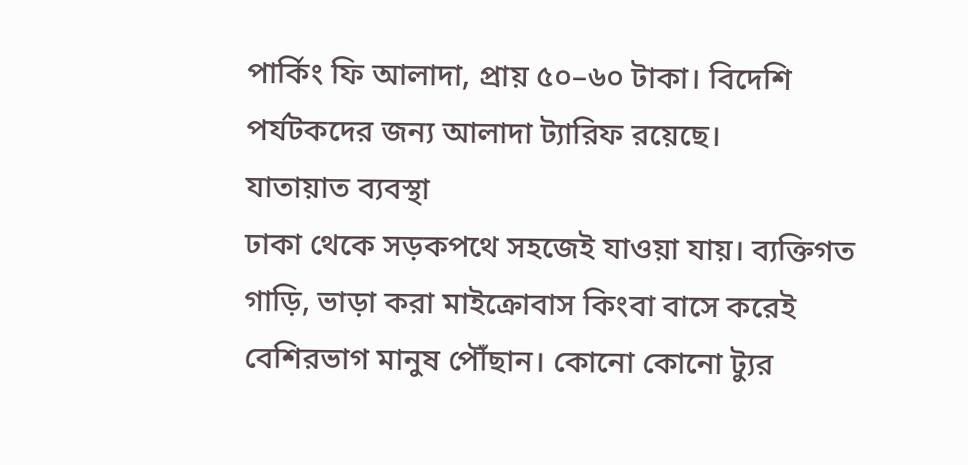পার্কিং ফি আলাদা, প্রায় ৫০–৬০ টাকা। বিদেশি পর্যটকদের জন্য আলাদা ট্যারিফ রয়েছে।
যাতায়াত ব্যবস্থা
ঢাকা থেকে সড়কপথে সহজেই যাওয়া যায়। ব্যক্তিগত গাড়ি, ভাড়া করা মাইক্রোবাস কিংবা বাসে করেই বেশিরভাগ মানুষ পৌঁছান। কোনো কোনো ট্যুর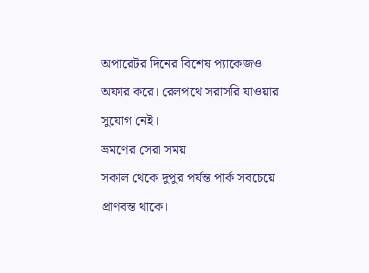অপারেটর দিনের বিশেষ প্যাকেজও অফার করে। রেলপথে সরাসরি যাওয়ার সুযোগ নেই।
ভ্রমণের সেরা সময়
সকাল থেকে দুপুর পর্যন্ত পার্ক সবচেয়ে প্রাণবন্ত থাকে।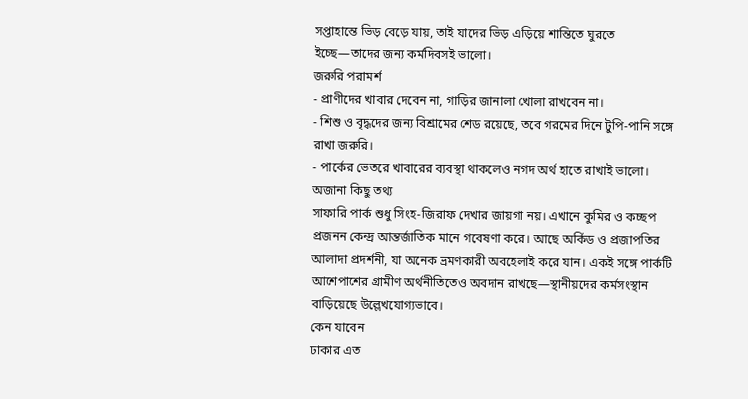সপ্তাহান্তে ভিড় বেড়ে যায়, তাই যাদের ভিড় এড়িয়ে শান্তিতে ঘুরতে ইচ্ছে—তাদের জন্য কর্মদিবসই ভালো।
জরুরি পরামর্শ
- প্রাণীদের খাবার দেবেন না, গাড়ির জানালা খোলা রাখবেন না।
- শিশু ও বৃদ্ধদের জন্য বিশ্রামের শেড রয়েছে, তবে গরমের দিনে টুপি-পানি সঙ্গে রাখা জরুরি।
- পার্কের ভেতরে খাবারের ব্যবস্থা থাকলেও নগদ অর্থ হাতে রাখাই ভালো।
অজানা কিছু তথ্য
সাফারি পার্ক শুধু সিংহ-জিরাফ দেখার জায়গা নয়। এখানে কুমির ও কচ্ছপ প্রজনন কেন্দ্র আন্তর্জাতিক মানে গবেষণা করে। আছে অর্কিড ও প্রজাপতির আলাদা প্রদর্শনী, যা অনেক ভ্রমণকারী অবহেলাই করে যান। একই সঙ্গে পার্কটি আশেপাশের গ্রামীণ অর্থনীতিতেও অবদান রাখছে—স্থানীয়দের কর্মসংস্থান বাড়িয়েছে উল্লেখযোগ্যভাবে।
কেন যাবেন
ঢাকার এত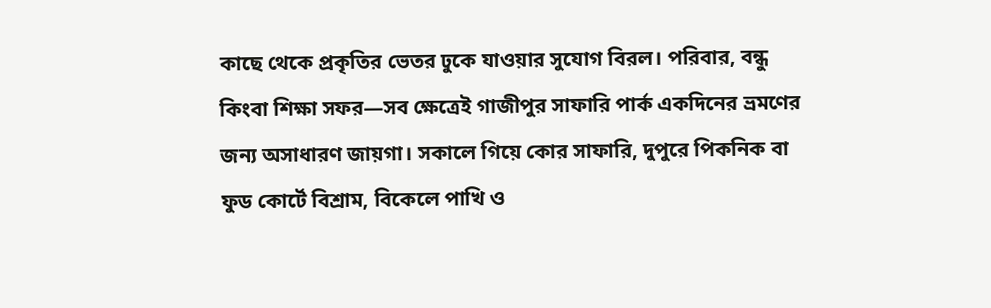কাছে থেকে প্রকৃতির ভেতর ঢুকে যাওয়ার সুযোগ বিরল। পরিবার, বন্ধু কিংবা শিক্ষা সফর—সব ক্ষেত্রেই গাজীপুর সাফারি পার্ক একদিনের ভ্রমণের জন্য অসাধারণ জায়গা। সকালে গিয়ে কোর সাফারি, দুপুরে পিকনিক বা ফুড কোর্টে বিশ্রাম, বিকেলে পাখি ও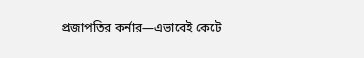প্রজাপতির কর্নার—এভাবেই কেটে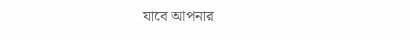যাবে আপনার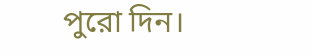পুরো দিন।